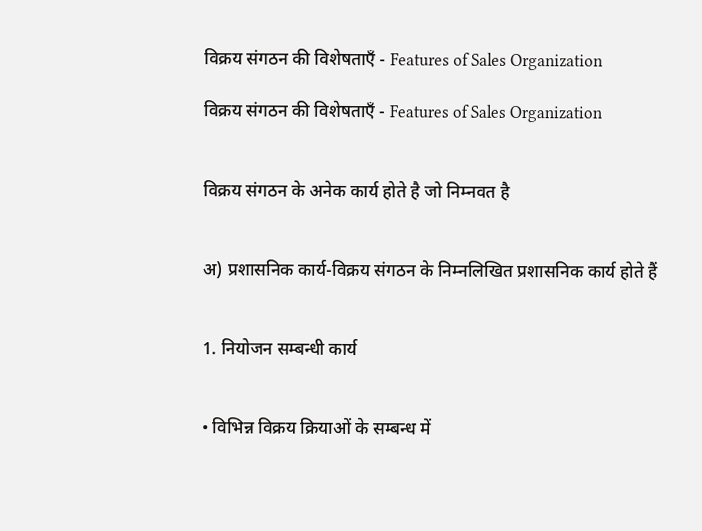विक्रय संगठन की विशेषताएँ - Features of Sales Organization

विक्रय संगठन की विशेषताएँ - Features of Sales Organization


विक्रय संगठन के अनेक कार्य होते है जो निम्नवत है


अ) प्रशासनिक कार्य-विक्रय संगठन के निम्नलिखित प्रशासनिक कार्य होते हैं


1. नियोजन सम्बन्धी कार्य


• विभिन्न विक्रय क्रियाओं के सम्बन्ध में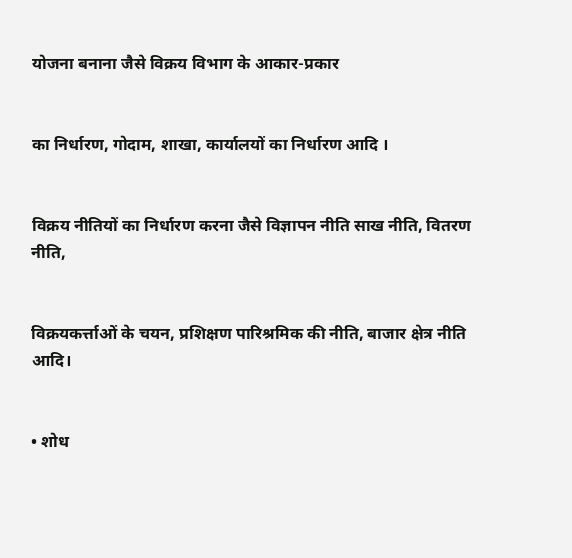योजना बनाना जैसे विक्रय विभाग के आकार-प्रकार


का निर्धारण, गोदाम, शाखा, कार्यालयों का निर्धारण आदि ।


विक्रय नीतियों का निर्धारण करना जैसे विज्ञापन नीति साख नीति, वितरण नीति,


विक्रयकर्त्ताओं के चयन, प्रशिक्षण पारिश्रमिक की नीति, बाजार क्षेत्र नीति आदि।


• शोध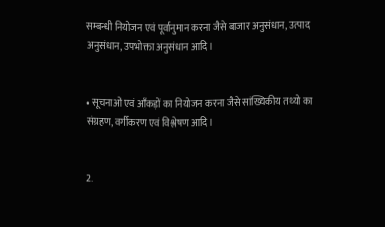सम्बन्धी नियोजन एवं पूर्वानुमान करना जैसे बाजार अनुसंधान, उत्पाद अनुसंधान, उपभोक्ता अनुसंधान आदि।


• सूचनाओं एवं आँकड़ों का नियोजन करना जैसे सांख्यिकीय तथ्यो का संग्रहण, वर्गीकरण एवं विश्लेषण आदि।


2.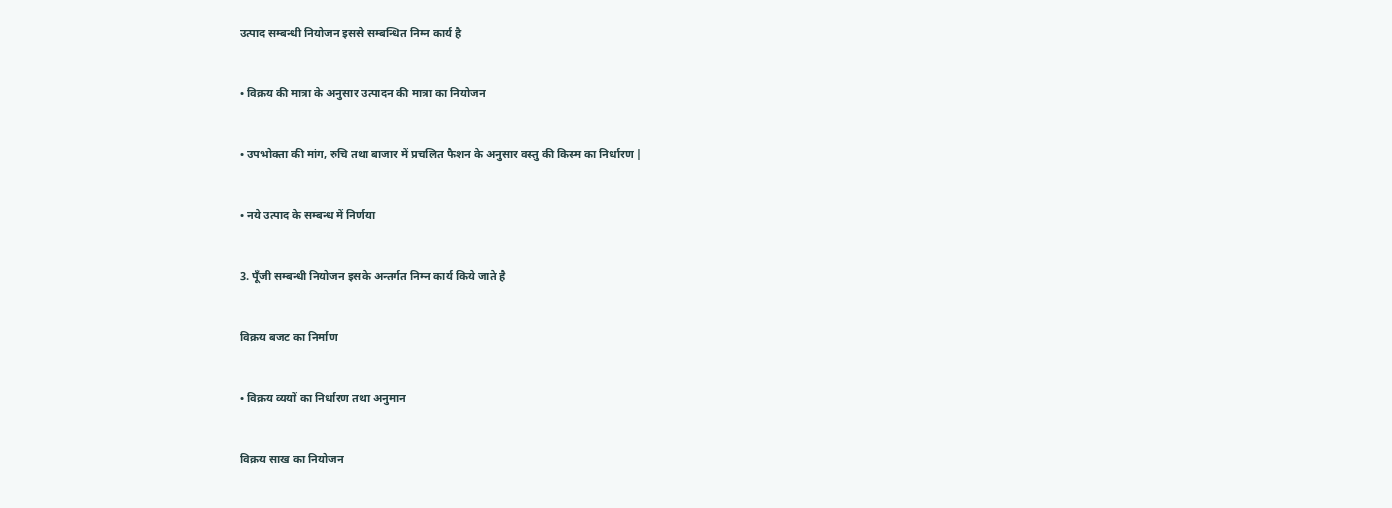उत्पाद सम्बन्धी नियोजन इससे सम्बन्धित निम्न कार्य है


• विक्रय की मात्रा के अनुसार उत्पादन की मात्रा का नियोजन


• उपभोक्ता की मांग, रुचि तथा बाजार में प्रचलित फैशन के अनुसार वस्तु की किस्म का निर्धारण |


• नये उत्पाद के सम्बन्ध में निर्णया


3. पूँजी सम्बन्धी नियोजन इसके अन्तर्गत निम्न कार्य किये जाते है


विक्रय बजट का निर्माण


• विक्रय व्ययों का निर्धारण तथा अनुमान


विक्रय साख का नियोजन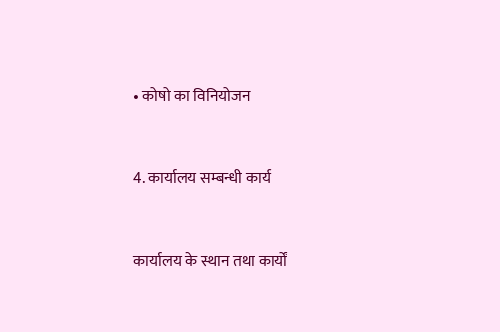• कोषो का विनियोजन


4. कार्यालय सम्बन्धी कार्य


कार्यालय के स्थान तथा कार्यों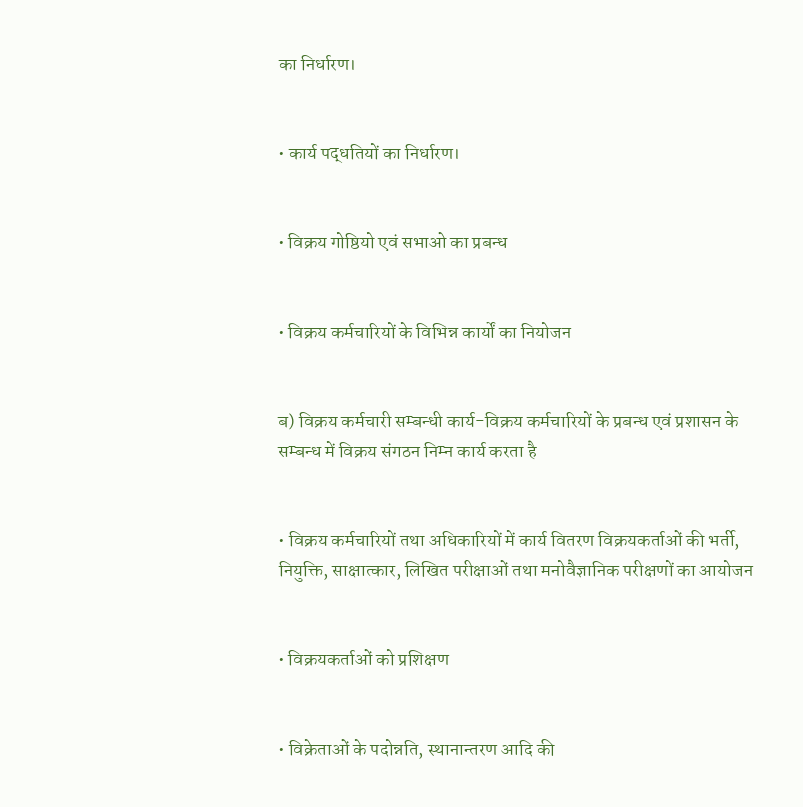का निर्धारण।


• कार्य पद्धतियों का निर्धारण।


• विक्रय गोष्ठियो एवं सभाओ का प्रबन्ध


• विक्रय कर्मचारियों के विभिन्न कार्यों का नियोजन


ब) विक्रय कर्मचारी सम्बन्धी कार्य-विक्रय कर्मचारियों के प्रबन्ध एवं प्रशासन के सम्बन्ध में विक्रय संगठन निम्न कार्य करता है


• विक्रय कर्मचारियों तथा अधिकारियों में कार्य वितरण विक्रयकर्ताओं की भर्ती, नियुक्ति, साक्षात्कार, लिखित परीक्षाओं तथा मनोवैज्ञानिक परीक्षणों का आयोजन


• विक्रयकर्ताओं को प्रशिक्षण


• विक्रेताओं के पदोन्नति, स्थानान्तरण आदि की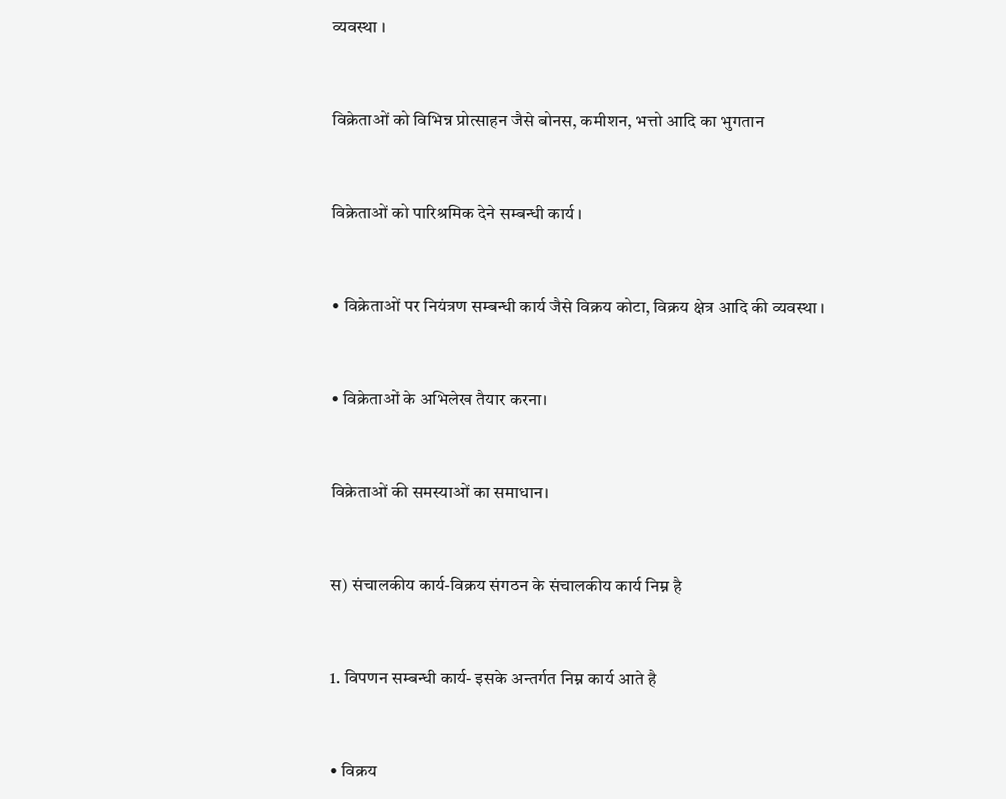व्यवस्था ।


विक्रेताओं को विभिन्न प्रोत्साहन जैसे बोनस, कमीशन, भत्तो आदि का भुगतान


विक्रेताओं को पारिश्रमिक देने सम्बन्धी कार्य ।


• विक्रेताओं पर नियंत्रण सम्बन्धी कार्य जैसे विक्रय कोटा, विक्रय क्षेत्र आदि की व्यवस्था ।


• विक्रेताओं के अभिलेख तैयार करना।


विक्रेताओं की समस्याओं का समाधान।


स) संचालकीय कार्य-विक्रय संगठन के संचालकीय कार्य निम्न है


1. विपणन सम्बन्धी कार्य- इसके अन्तर्गत निम्न कार्य आते है


• विक्रय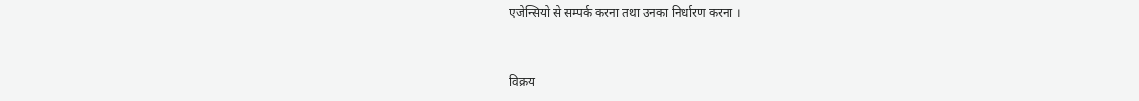एजेन्सियो से सम्पर्क करना तथा उनका निर्धारण करना ।


विक्रय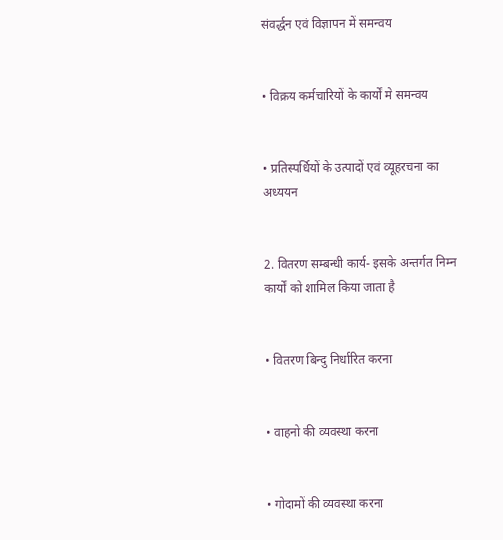संवर्द्धन एवं विज्ञापन में समन्वय


• विक्रय कर्मचारियों के कार्यों मे समन्वय


• प्रतिस्पर्धियों के उत्पादों एवं व्यूहरचना का अध्ययन


2. वितरण सम्बन्धी कार्य- इसके अन्तर्गत निम्न कार्यों को शामिल किया जाता है


• वितरण बिन्दु निर्धारित करना


• वाहनो की व्यवस्था करना


• गोदामों की व्यवस्था करना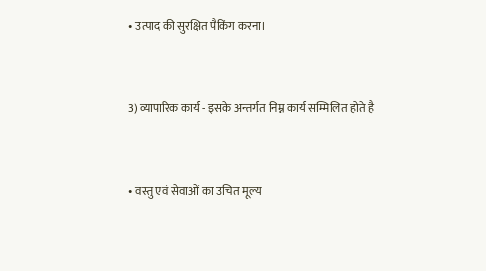• उत्पाद की सुरक्षित पैकिंग करना।


3) व्यापारिक कार्य - इसके अन्तर्गत निम्न कार्य सम्मिलित होते है


• वस्तु एवं सेवाओं का उचित मूल्य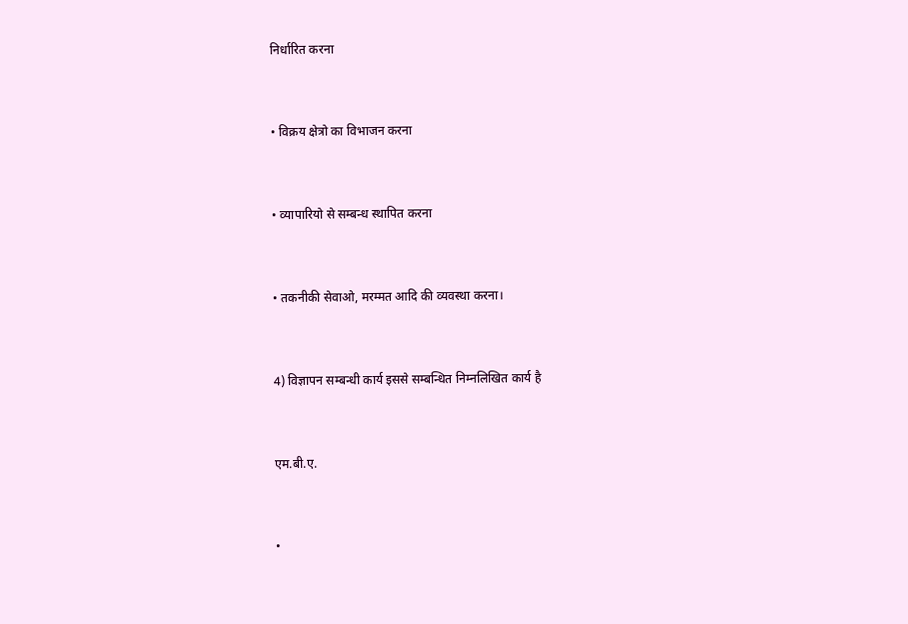निर्धारित करना


• विक्रय क्षेत्रो का विभाजन करना


• व्यापारियो से सम्बन्ध स्थापित करना


• तकनीकी सेवाओ, मरम्मत आदि की व्यवस्था करना।


4) विज्ञापन सम्बन्धी कार्य इससे सम्बन्धित निम्नलिखित कार्य है


एम.बी.ए.


•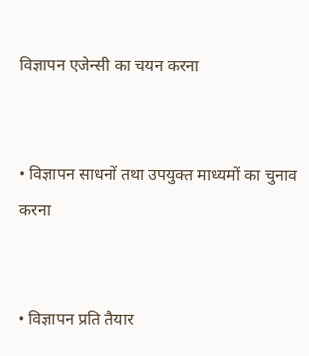विज्ञापन एजेन्सी का चयन करना


• विज्ञापन साधनों तथा उपयुक्त माध्यमों का चुनाव करना


• विज्ञापन प्रति तैयार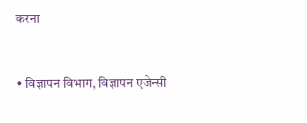करना


• विज्ञापन विभाग, विज्ञापन एजेन्सी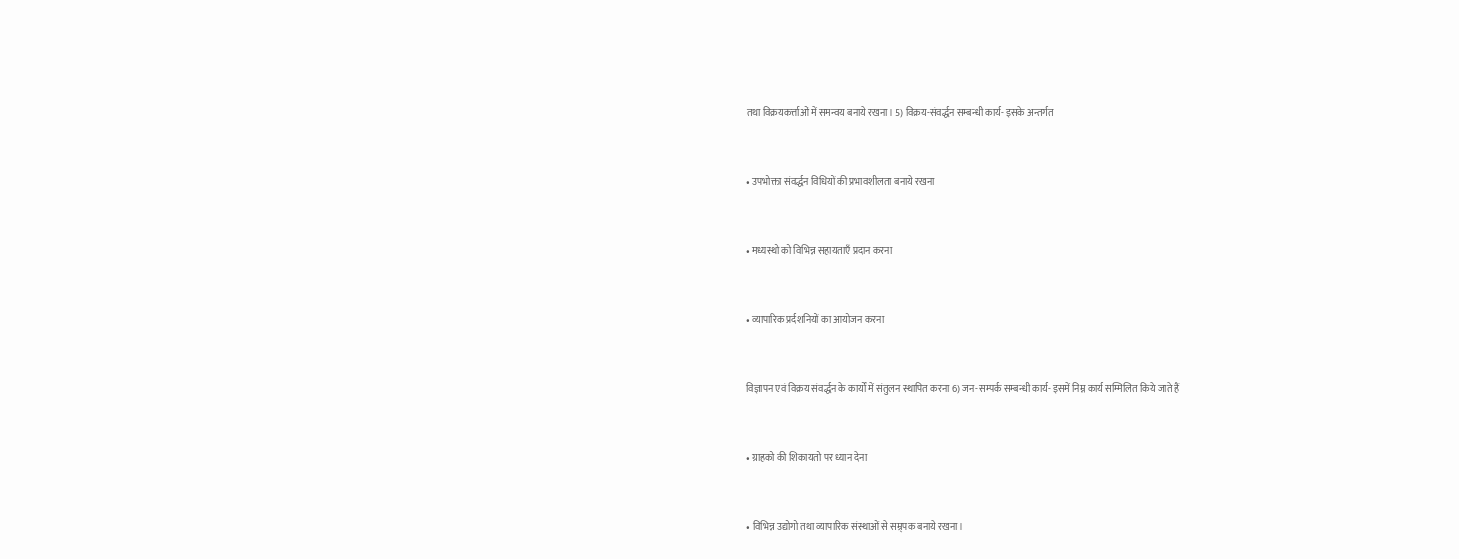तथा विक्रयकर्त्ताओं में समन्वय बनाये रखना। 5) विक्रय-संवर्द्धन सम्बन्धी कार्य- इसके अन्तर्गत


• उपभोक्ता संवर्द्धन विधियों की प्रभावशीलता बनाये रखना


• मध्यस्थो को विभिन्न सहायताएँ प्रदान करना


• व्यापारिक प्रर्दशनियों का आयोजन करना


विज्ञापन एवं विक्रय संवर्द्धन के कार्यों में संतुलन स्थापित करना 6) जन-सम्पर्क सम्बन्धी कार्य- इसमें निम्न कार्य सम्मिलित किये जाते हैं


• ग्राहको की शिकायतो पर ध्यान देना


• विभिन्न उद्योगो तथा व्यापारिक संस्थाओं से सम्र्पक बनाये रखना।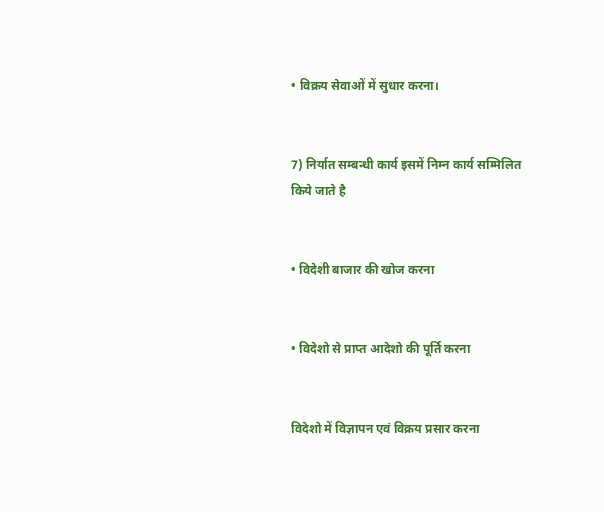• विक्रय सेवाओं में सुधार करना।


7) निर्यात सम्बन्धी कार्य इसमें निम्न कार्य सम्मिलित किये जाते है


• विदेशी बाजार की खोज करना


• विदेशो से प्राप्त आदेशो की पूर्ति करना


विदेशो में विज्ञापन एवं विक्रय प्रसार करना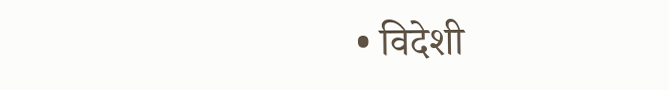• विदेशी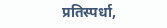प्रतिस्पर्धा,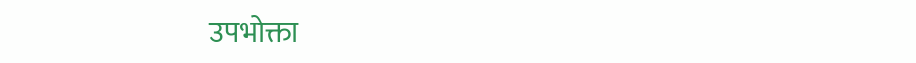उपभोक्ता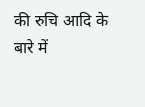की रुचि आदि के बारे में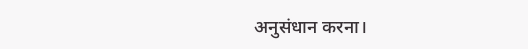अनुसंधान करना।